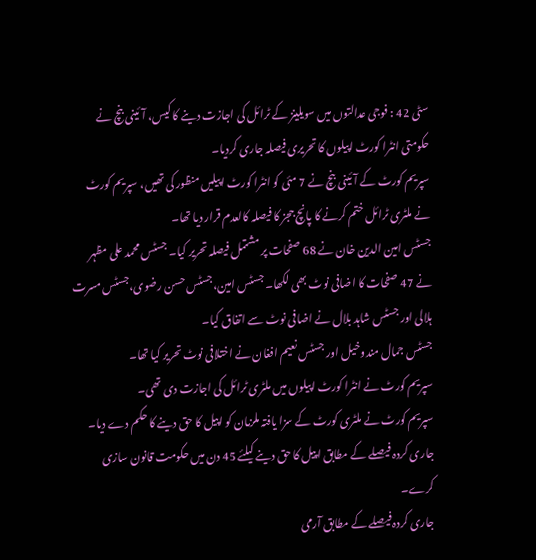سٹی 42 : فوجی عدالتوں میں سویلینز کے ٹرائل کی اجازت دینے کا کیس، آئینی بنچ نے حکومتی انٹرا کورٹ اپیلوں کا تحریری فیصلہ جاری کردیا۔
سپریم کورٹ کے آئینی بنچ نے 7 مئی کو انٹرا کورٹ اپیلیں منظور کی تھیں، سپریم کورٹ نے ملٹری ٹرائل ختم کرنے کا پانچ ججز کا فیصلہ کالعدم قرار دیا تھا۔
جسٹس امین الدین خان نے 68 صفحات پر مشتمل فیصلہ تحریر کیا۔ جسٹس محمد علی مظہر نے 47 صفحات کا اضافی نوٹ بھی لکھا۔ جسٹس امین،جسٹس حسن رضوی،جسٹس مسرت ہلالی اور جسٹس شاہد بلال نے اضافی نوٹ سے اتفاق کیا۔
جسٹس جمال مندوخیل اور جسٹس نعیم افغان نے اختلافی نوٹ تحریر کیا تھا۔
سپریم کورٹ نے انٹرا کورٹ اپیلوں میں ملٹری ٹرائل کی اجازت دی تھی۔
سپریم کورٹ نے ملٹری کورٹ کے سزا یافتہ ملزمان کو اپیل کا حق دینے کا حکم دے دیا۔ جاری کردہ فیصلے کے مطابق اپیل کا حق دینے کیلئے 45 دن میں حکومت قانون سازی کرے۔
جاری کردہ فیصلے کے مطابق آرمی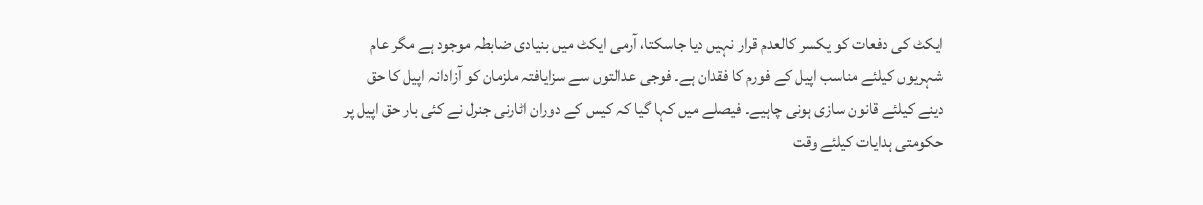ایکٹ کی دفعات کو یکسر کالعدم قرار نہیں دیا جاسکتا، آرمی ایکٹ میں بنیادی ضابطہ موجود ہے مگر عام شہریوں کیلئے مناسب اپیل کے فورم کا فقدان ہے۔ فوجی عدالتوں سے سزایافتہ ملزمان کو آزادانہ اپیل کا حق دینے کیلئے قانون سازی ہونی چاہیے۔ فیصلے میں کہا گیا کہ کیس کے دوران اٹارنی جنرل نے کئی بار حق اپیل پر حکومتی ہدایات کیلئے وقت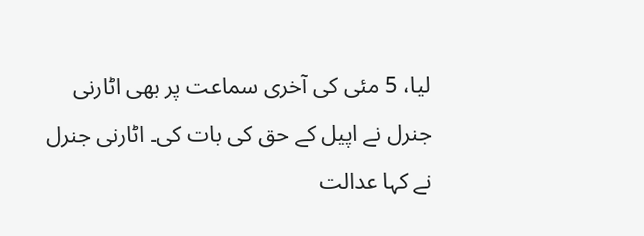لیا، 5 مئی کی آخری سماعت پر بھی اٹارنی جنرل نے اپیل کے حق کی بات کی۔ اٹارنی جنرل نے کہا عدالت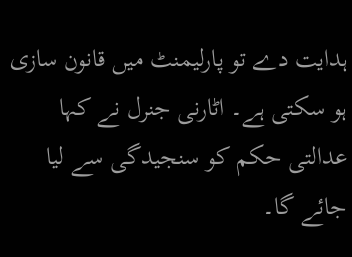ہدایت دے تو پارلیمنٹ میں قانون سازی ہو سکتی ہے۔ اٹارنی جنرل نے کہا عدالتی حکم کو سنجیدگی سے لیا جائے گا۔